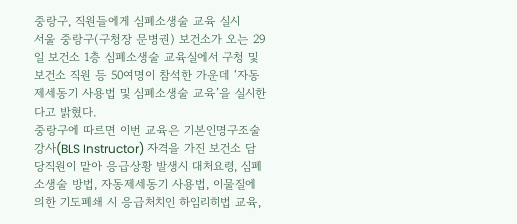중랑구, 직원들에게 심폐소생술 교육 실시
서울 중랑구(구청장 문병권) 보건소가 오는 29일 보건소 1층 심폐소생술 교육실에서 구청 및 보건소 직원 등 50여명이 참석한 가운데 ‘자동제세동기 사용법 및 심폐소생술 교육’을 실시한다고 밝혔다.
중랑구에 따르면 이번 교육은 기본인명구조술 강사(BLS Instructor) 자격을 가진 보건소 담당직원이 맡아 응급상황 발생시 대처요령, 심폐소생술 방법, 자동제세동기 사용법, 이물질에 의한 기도폐쇄 시 응급처치인 하임리히법 교육,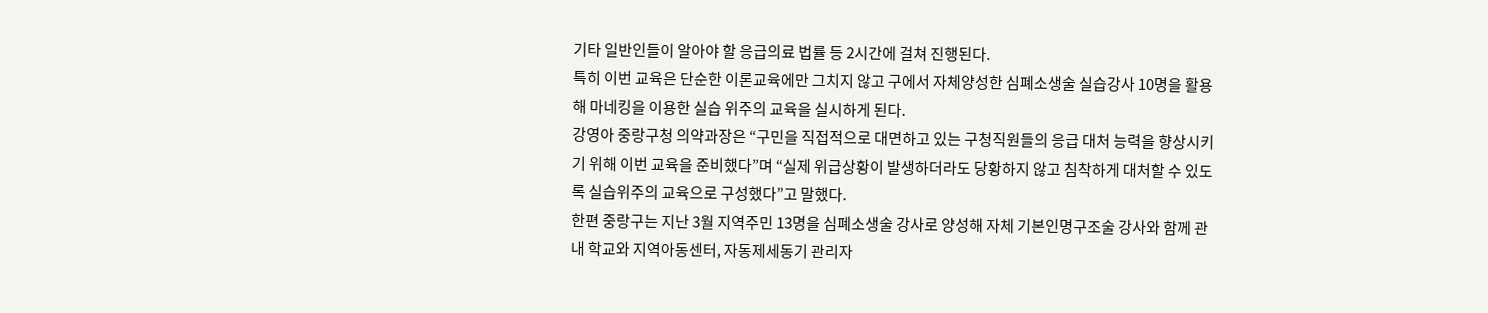기타 일반인들이 알아야 할 응급의료 법률 등 2시간에 걸쳐 진행된다.
특히 이번 교육은 단순한 이론교육에만 그치지 않고 구에서 자체양성한 심폐소생술 실습강사 10명을 활용해 마네킹을 이용한 실습 위주의 교육을 실시하게 된다.
강영아 중랑구청 의약과장은 “구민을 직접적으로 대면하고 있는 구청직원들의 응급 대처 능력을 향상시키기 위해 이번 교육을 준비했다”며 “실제 위급상황이 발생하더라도 당황하지 않고 침착하게 대처할 수 있도록 실습위주의 교육으로 구성했다”고 말했다.
한편 중랑구는 지난 3월 지역주민 13명을 심폐소생술 강사로 양성해 자체 기본인명구조술 강사와 함께 관내 학교와 지역아동센터, 자동제세동기 관리자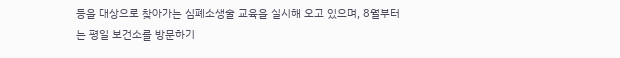등을 대상으로 찾아가는 심폐소생술 교육을 실시해 오고 있으며, 8월부터는 평일 보건소를 방문하기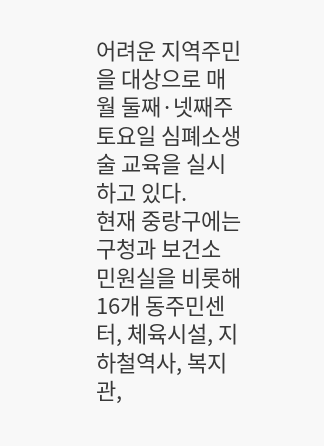어려운 지역주민을 대상으로 매월 둘째·넷째주 토요일 심폐소생술 교육을 실시하고 있다.
현재 중랑구에는 구청과 보건소 민원실을 비롯해 16개 동주민센터, 체육시설, 지하철역사, 복지관,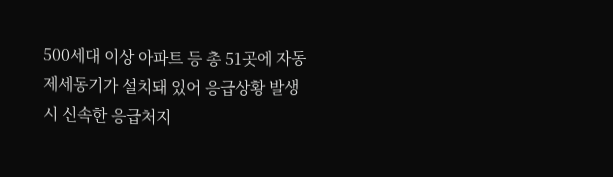500세대 이상 아파트 등 총 51곳에 자동제세동기가 설치돼 있어 응급상황 발생시 신속한 응급처지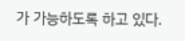가 가능하도록 하고 있다.